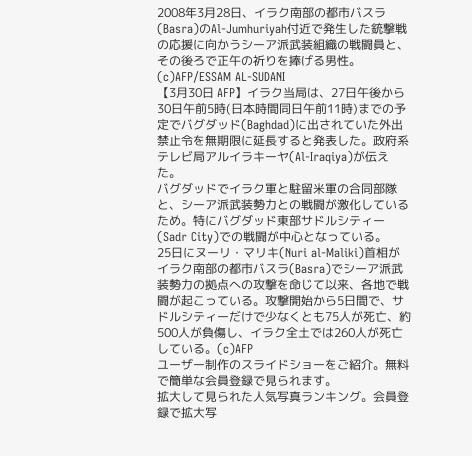2008年3月28日、イラク南部の都市バスラ(Basra)のAl-Jumhuriyah付近で発生した銃撃戦の応援に向かうシーア派武装組織の戦闘員と、その後ろで正午の祈りを捧げる男性。(c)AFP/ESSAM AL-SUDANI
【3月30日 AFP】イラク当局は、27日午後から30日午前5時(日本時間同日午前11時)までの予定でバグダッド(Baghdad)に出されていた外出禁止令を無期限に延長すると発表した。政府系テレビ局アルイラキーヤ(Al-Iraqiya)が伝えた。
バグダッドでイラク軍と駐留米軍の合同部隊と、シーア派武装勢力との戦闘が激化しているため。特にバグダッド東部サドルシティー(Sadr City)での戦闘が中心となっている。
25日にヌーリ・マリキ(Nuri al-Maliki)首相がイラク南部の都市バスラ(Basra)でシーア派武装勢力の拠点への攻撃を命じて以来、各地で戦闘が起こっている。攻撃開始から5日間で、サドルシティーだけで少なくとも75人が死亡、約500人が負傷し、イラク全土では260人が死亡している。(c)AFP
ユーザー制作のスライドショーをご紹介。無料で簡単な会員登録で見られます。
拡大して見られた人気写真ランキング。会員登録で拡大写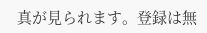真が見られます。登録は無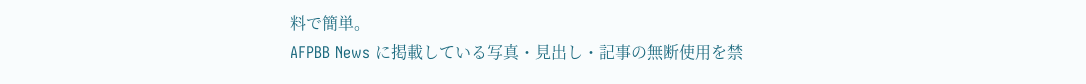料で簡単。
AFPBB News に掲載している写真・見出し・記事の無断使用を禁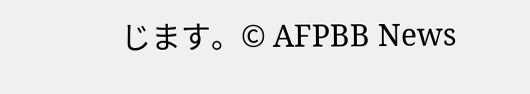じます。© AFPBB News